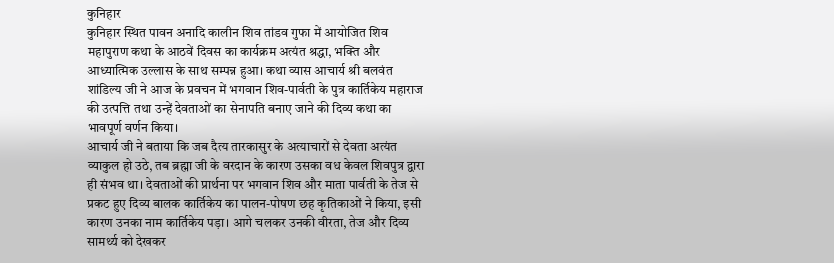कुनिहार
कुनिहार स्थित पावन अनादि कालीन शिव तांडव गुफा में आयोजित शिव महापुराण कथा के आठवें दिवस का कार्यक्रम अत्यंत श्रद्धा, भक्ति और आध्यात्मिक उल्लास के साथ सम्पन्न हुआ। कथा व्यास आचार्य श्री बलवंत शांडिल्य जी ने आज के प्रवचन में भगवान शिव-पार्वती के पुत्र कार्तिकेय महाराज की उत्पत्ति तथा उन्हें देवताओं का सेनापति बनाए जाने की दिव्य कथा का भावपूर्ण वर्णन किया।
आचार्य जी ने बताया कि जब दैत्य तारकासुर के अत्याचारों से देवता अत्यंत व्याकुल हो उठे, तब ब्रह्मा जी के वरदान के कारण उसका वध केवल शिवपुत्र द्वारा ही संभव था। देवताओं की प्रार्थना पर भगवान शिव और माता पार्वती के तेज से प्रकट हुए दिव्य बालक कार्तिकेय का पालन-पोषण छह कृतिकाओं ने किया, इसी कारण उनका नाम कार्तिकेय पड़ा। आगे चलकर उनकी वीरता, तेज और दिव्य सामर्थ्य को देखकर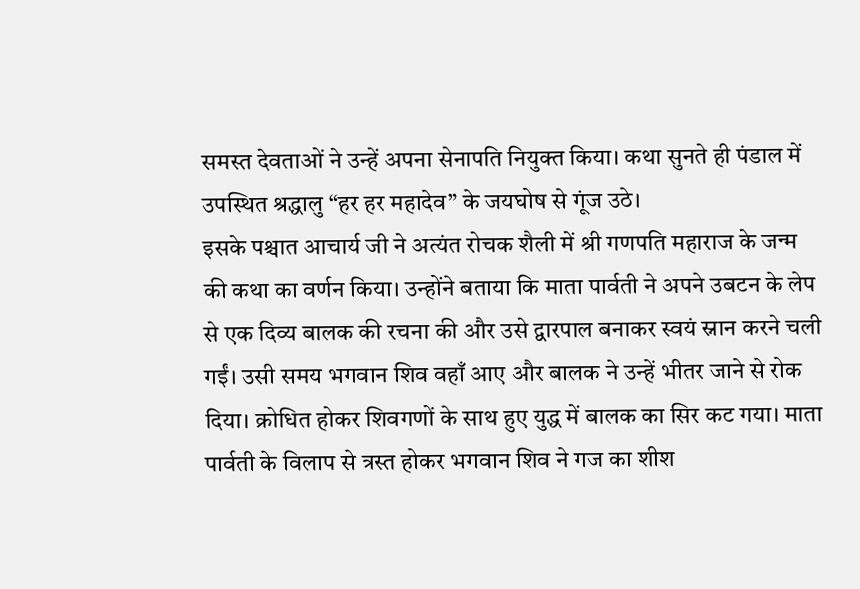समस्त देवताओं ने उन्हें अपना सेनापति नियुक्त किया। कथा सुनते ही पंडाल में उपस्थित श्रद्धालु “हर हर महादेव” के जयघोष से गूंज उठे।
इसके पश्चात आचार्य जी ने अत्यंत रोचक शैली में श्री गणपति महाराज के जन्म की कथा का वर्णन किया। उन्होंने बताया कि माता पार्वती ने अपने उबटन के लेप से एक दिव्य बालक की रचना की और उसे द्वारपाल बनाकर स्वयं स्नान करने चली गईं। उसी समय भगवान शिव वहाँ आए और बालक ने उन्हें भीतर जाने से रोक दिया। क्रोधित होकर शिवगणों के साथ हुए युद्ध में बालक का सिर कट गया। माता पार्वती के विलाप से त्रस्त होकर भगवान शिव ने गज का शीश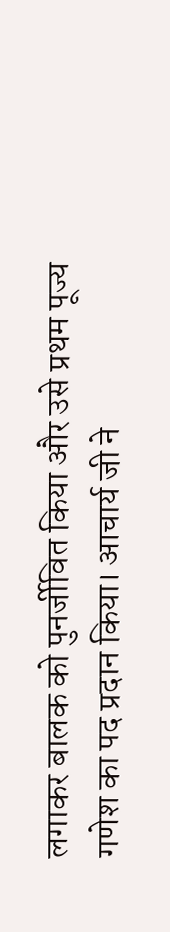लगाकर बालक को पुनर्जीवित किया और उसे प्रथम पूज्य गणेश का पद प्रदान किया। आचार्य जी ने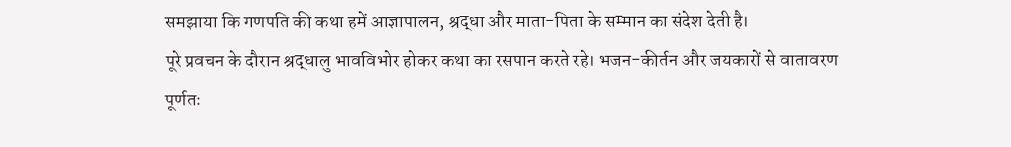समझाया कि गणपति की कथा हमें आज्ञापालन, श्रद्धा और माता-पिता के सम्मान का संदेश देती है।
पूरे प्रवचन के दौरान श्रद्धालु भावविभोर होकर कथा का रसपान करते रहे। भजन-कीर्तन और जयकारों से वातावरण पूर्णतः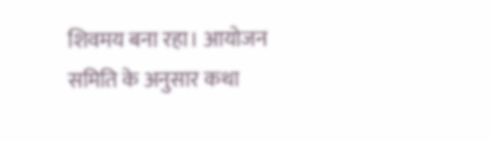शिवमय बना रहा। आयोजन समिति के अनुसार कथा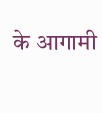के आगामी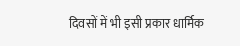दिवसों में भी इसी प्रकार धार्मिक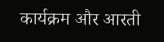कार्यक्रम और आरती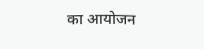का आयोजन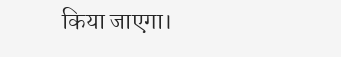किया जाएगा।